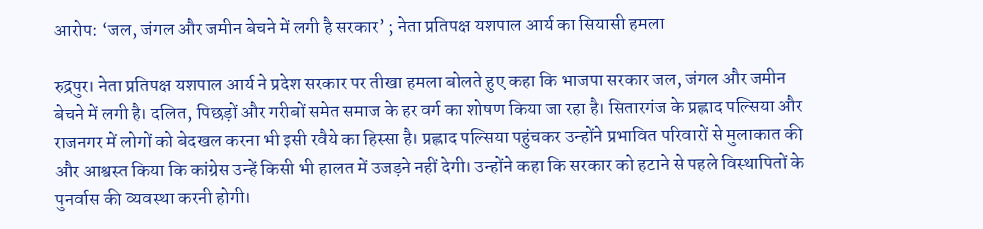आरोप: ‘जल, जंगल और जमीन बेचने में लगी है सरकार’ ; नेता प्रतिपक्ष यशपाल आर्य का सियासी हमला

रुद्रपुर। नेता प्रतिपक्ष यशपाल आर्य ने प्रदेश सरकार पर तीखा हमला बोलते हुए कहा कि भाजपा सरकार जल, जंगल और जमीन बेचने में लगी है। दलित, पिछड़ों और गरीबों समेत समाज के हर वर्ग का शोषण किया जा रहा है। सितारगंज के प्रह्लाद पल्सिया और राजनगर में लोगों को बेदखल करना भी इसी रवैये का हिस्सा है। प्रह्लाद पल्सिया पहुंचकर उन्होंने प्रभावित परिवारों से मुलाकात की और आश्वस्त किया कि कांग्रेस उन्हें किसी भी हालत में उजड़ने नहीं देगी। उन्होंने कहा कि सरकार को हटाने से पहले विस्थापितों के पुनर्वास की व्यवस्था करनी होगी।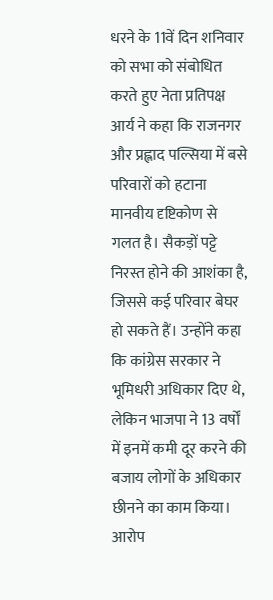धरने के 11वें दिन शनिवार को सभा को संबोधित करते हुए नेता प्रतिपक्ष आर्य ने कहा कि राजनगर और प्रह्लाद पल्सिया में बसे परिवारों को हटाना मानवीय दृष्टिकोण से गलत है। सैकड़ों पट्टे निरस्त होने की आशंका है, जिससे कई परिवार बेघर हो सकते हैं। उन्होंने कहा कि कांग्रेस सरकार ने भूमिधरी अधिकार दिए थे, लेकिन भाजपा ने 13 वर्षों में इनमें कमी दूर करने की बजाय लोगों के अधिकार छीनने का काम किया। आरोप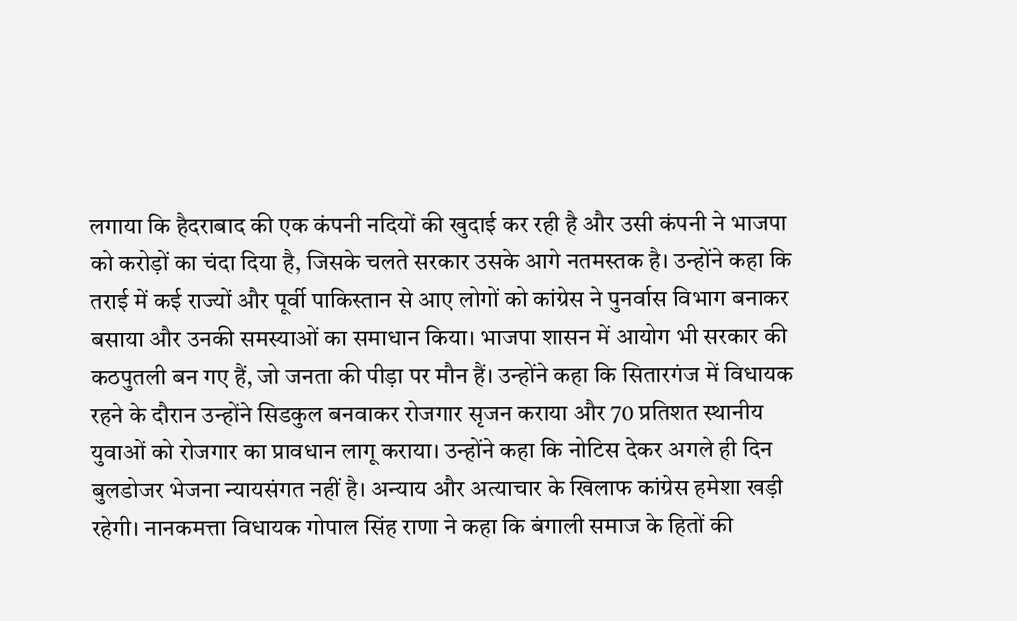लगाया कि हैदराबाद की एक कंपनी नदियों की खुदाई कर रही है और उसी कंपनी ने भाजपा को करोड़ों का चंदा दिया है, जिसके चलते सरकार उसके आगे नतमस्तक है। उन्होंने कहा कि तराई में कई राज्यों और पूर्वी पाकिस्तान से आए लोगों को कांग्रेस ने पुनर्वास विभाग बनाकर बसाया और उनकी समस्याओं का समाधान किया। भाजपा शासन में आयोग भी सरकार की कठपुतली बन गए हैं, जो जनता की पीड़ा पर मौन हैं। उन्होंने कहा कि सितारगंज में विधायक रहने के दौरान उन्होंने सिडकुल बनवाकर रोजगार सृजन कराया और 70 प्रतिशत स्थानीय युवाओं को रोजगार का प्रावधान लागू कराया। उन्होंने कहा कि नोटिस देकर अगले ही दिन बुलडोजर भेजना न्यायसंगत नहीं है। अन्याय और अत्याचार के खिलाफ कांग्रेस हमेशा खड़ी रहेगी। नानकमत्ता विधायक गोपाल सिंह राणा ने कहा कि बंगाली समाज के हितों की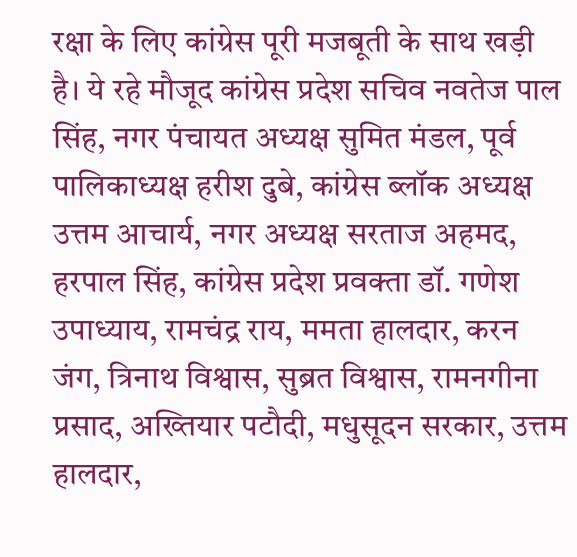रक्षा के लिए कांग्रेस पूरी मजबूती के साथ खड़ी है। ये रहे मौजूद कांग्रेस प्रदेश सचिव नवतेज पाल सिंह, नगर पंचायत अध्यक्ष सुमित मंडल, पूर्व पालिकाध्यक्ष हरीश दुबे, कांग्रेस ब्लॉक अध्यक्ष उत्तम आचार्य, नगर अध्यक्ष सरताज अहमद, हरपाल सिंह, कांग्रेस प्रदेश प्रवक्ता डॉ. गणेश उपाध्याय, रामचंद्र राय, ममता हालदार, करन जंग, त्रिनाथ विश्वास, सुब्रत विश्वास, रामनगीना प्रसाद, अख्तियार पटौदी, मधुसूदन सरकार, उत्तम हालदार,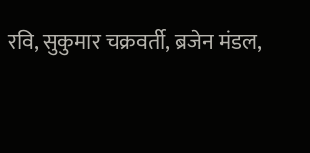रवि, सुकुमार चक्रवर्ती, ब्रजेन मंडल,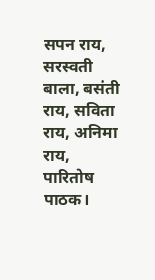सपन राय, सरस्वती बाला, बसंती राय, सविता राय, अनिमा राय, पारितोष पाठक।